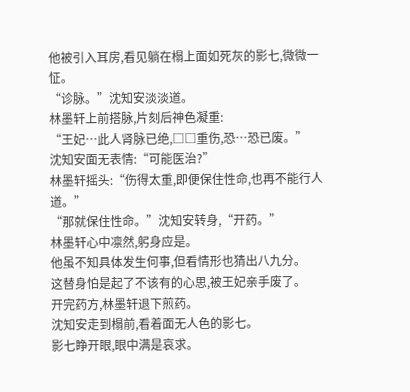他被引入耳房,看见躺在榻上面如死灰的影七,微微一怔。
“诊脉。”沈知安淡淡道。
林墨轩上前搭脉,片刻后神色凝重:
“王妃…此人肾脉已绝,□□重伤,恐…恐已废。”
沈知安面无表情:“可能医治?”
林墨轩摇头:“伤得太重,即便保住性命,也再不能行人道。”
“那就保住性命。”沈知安转身,“开药。”
林墨轩心中凛然,躬身应是。
他虽不知具体发生何事,但看情形也猜出八九分。
这替身怕是起了不该有的心思,被王妃亲手废了。
开完药方,林墨轩退下煎药。
沈知安走到榻前,看着面无人色的影七。
影七睁开眼,眼中满是哀求。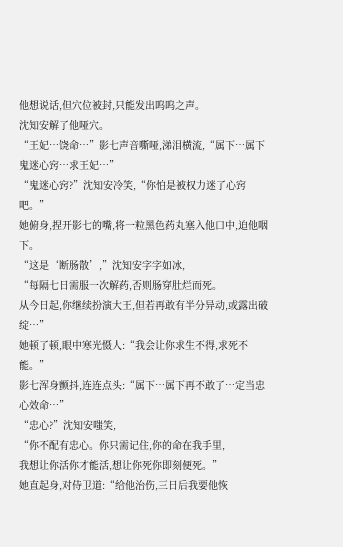他想说话,但穴位被封,只能发出呜呜之声。
沈知安解了他哑穴。
“王妃…饶命…”影七声音嘶哑,涕泪横流,“属下…属下鬼迷心窍…求王妃…”
“鬼迷心窍?”沈知安冷笑,“你怕是被权力迷了心窍吧。”
她俯身,捏开影七的嘴,将一粒黑色药丸塞入他口中,迫他咽下。
“这是‘断肠散’,”沈知安字字如冰,
“每隔七日需服一次解药,否则肠穿肚烂而死。
从今日起,你继续扮演大王,但若再敢有半分异动,或露出破绽…”
她顿了顿,眼中寒光慑人:“我会让你求生不得,求死不能。”
影七浑身颤抖,连连点头:“属下…属下再不敢了…定当忠心效命…”
“忠心?”沈知安嗤笑,
“你不配有忠心。你只需记住,你的命在我手里,
我想让你活你才能活,想让你死你即刻便死。”
她直起身,对侍卫道:“给他治伤,三日后我要他恢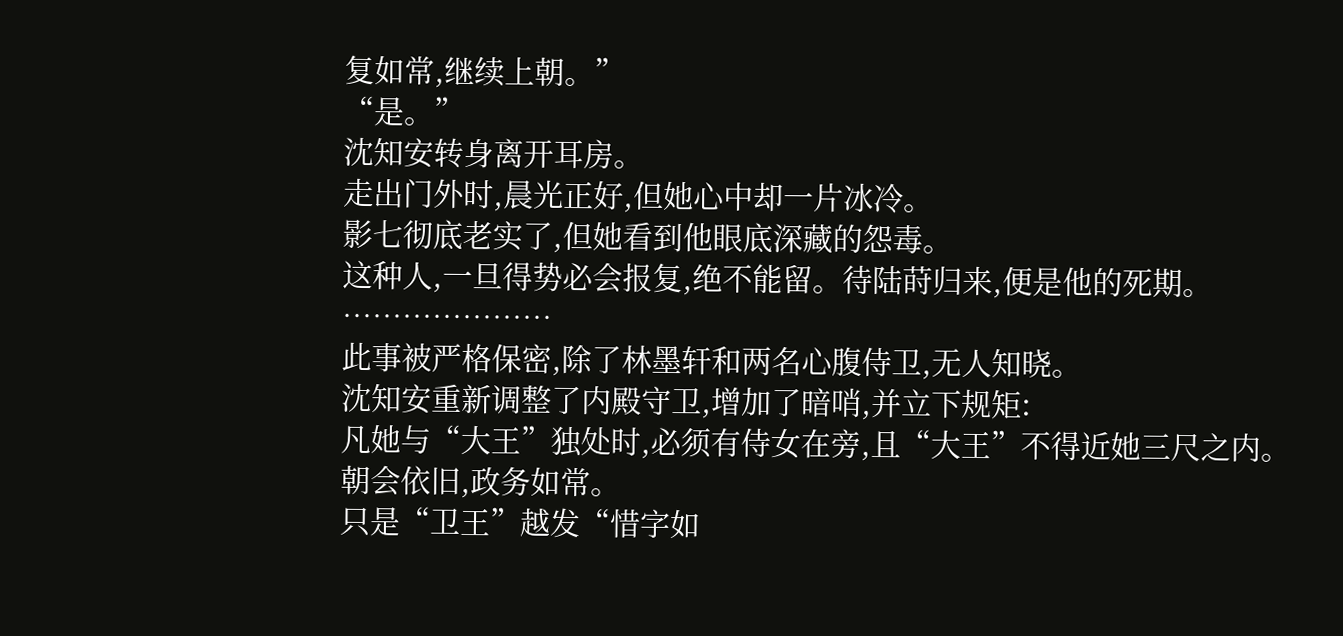复如常,继续上朝。”
“是。”
沈知安转身离开耳房。
走出门外时,晨光正好,但她心中却一片冰冷。
影七彻底老实了,但她看到他眼底深藏的怨毒。
这种人,一旦得势必会报复,绝不能留。待陆莳归来,便是他的死期。
…………………
此事被严格保密,除了林墨轩和两名心腹侍卫,无人知晓。
沈知安重新调整了内殿守卫,增加了暗哨,并立下规矩:
凡她与“大王”独处时,必须有侍女在旁,且“大王”不得近她三尺之内。
朝会依旧,政务如常。
只是“卫王”越发“惜字如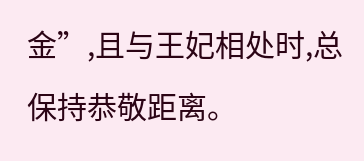金”,且与王妃相处时,总保持恭敬距离。